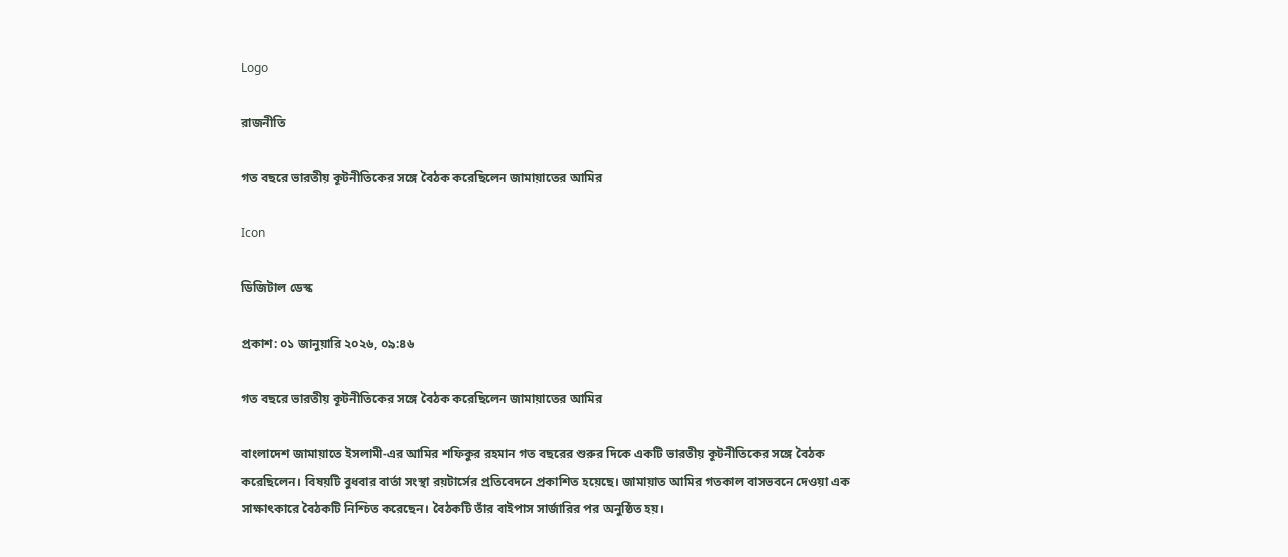Logo

রাজনীতি

গত বছরে ভারতীয় কূটনীতিকের সঙ্গে বৈঠক করেছিলেন জামায়াতের আমির

Icon

ডিজিটাল ডেস্ক

প্রকাশ: ০১ জানুয়ারি ২০২৬, ০৯:৪৬

গত বছরে ভারতীয় কূটনীতিকের সঙ্গে বৈঠক করেছিলেন জামায়াতের আমির

বাংলাদেশ জামায়াতে ইসলামী-এর আমির শফিকুর রহমান গত বছরের শুরুর দিকে একটি ভারতীয় কূটনীতিকের সঙ্গে বৈঠক করেছিলেন। বিষয়টি বুধবার বার্তা সংস্থা রয়টার্সের প্রতিবেদনে প্রকাশিত হয়েছে। জামায়াত আমির গতকাল বাসভবনে দেওয়া এক সাক্ষাৎকারে বৈঠকটি নিশ্চিত করেছেন। বৈঠকটি তাঁর বাইপাস সার্জারির পর অনুষ্ঠিত হয়।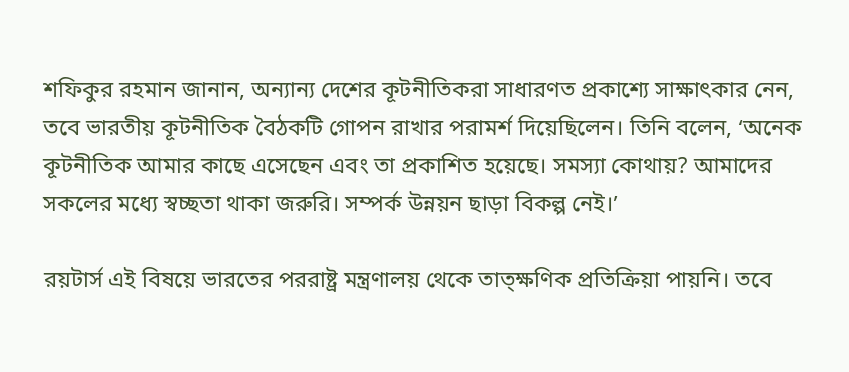শফিকুর রহমান জানান, অন্যান্য দেশের কূটনীতিকরা সাধারণত প্রকাশ্যে সাক্ষাৎকার নেন, তবে ভারতীয় কূটনীতিক বৈঠকটি গোপন রাখার পরামর্শ দিয়েছিলেন। তিনি বলেন, ‘অনেক কূটনীতিক আমার কাছে এসেছেন এবং তা প্রকাশিত হয়েছে। সমস্যা কোথায়? আমাদের সকলের মধ্যে স্বচ্ছতা থাকা জরুরি। সম্পর্ক উন্নয়ন ছাড়া বিকল্প নেই।’

রয়টার্স এই বিষয়ে ভারতের পররাষ্ট্র মন্ত্রণালয় থেকে তাত্ক্ষণিক প্রতিক্রিয়া পায়নি। তবে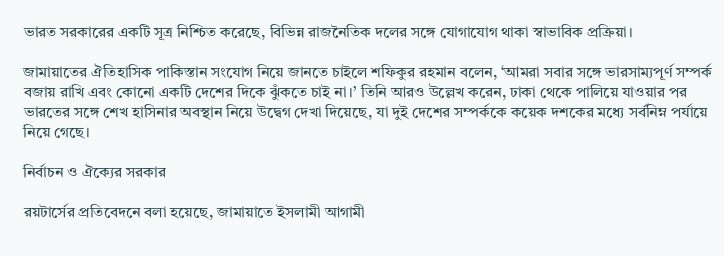ভারত সরকারের একটি সূত্র নিশ্চিত করেছে, বিভিন্ন রাজনৈতিক দলের সঙ্গে যোগাযোগ থাকা স্বাভাবিক প্রক্রিয়া।

জামায়াতের ঐতিহাসিক পাকিস্তান সংযোগ নিয়ে জানতে চাইলে শফিকুর রহমান বলেন, ‘আমরা সবার সঙ্গে ভারসাম্যপূর্ণ সম্পর্ক বজায় রাখি এবং কোনো একটি দেশের দিকে ঝুঁকতে চাই না।’ তিনি আরও উল্লেখ করেন, ঢাকা থেকে পালিয়ে যাওয়ার পর ভারতের সঙ্গে শেখ হাসিনার অবস্থান নিয়ে উদ্বেগ দেখা দিয়েছে, যা দুই দেশের সম্পর্ককে কয়েক দশকের মধ্যে সর্বনিম্ন পর্যায়ে নিয়ে গেছে।

নির্বাচন ও ঐক্যের সরকার

রয়টার্সের প্রতিবেদনে বলা হয়েছে, জামায়াতে ইসলামী আগামী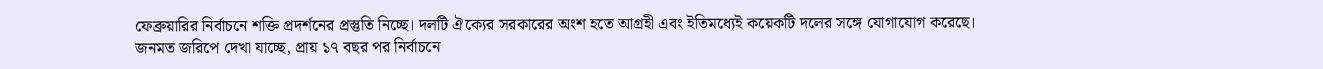ফেব্রুয়ারির নির্বাচনে শক্তি প্রদর্শনের প্রস্তুতি নিচ্ছে। দলটি ঐক্যের সরকারের অংশ হতে আগ্রহী এবং ইতিমধ্যেই কয়েকটি দলের সঙ্গে যোগাযোগ করেছে। জনমত জরিপে দেখা যাচ্ছে, প্রায় ১৭ বছর পর নির্বাচনে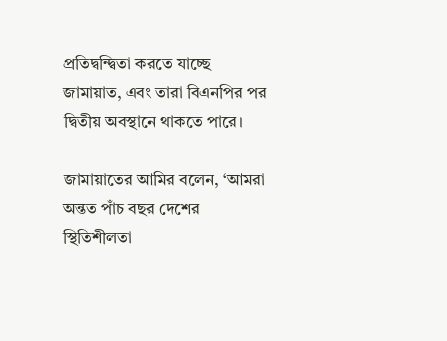প্রতিদ্বন্দ্বিতা করতে যাচ্ছে জামায়াত, এবং তারা বিএনপির পর দ্বিতীয় অবস্থানে থাকতে পারে।

জামায়াতের আমির বলেন, ‘আমরা অন্তত পাঁচ বছর দেশের স্থিতিশীলতা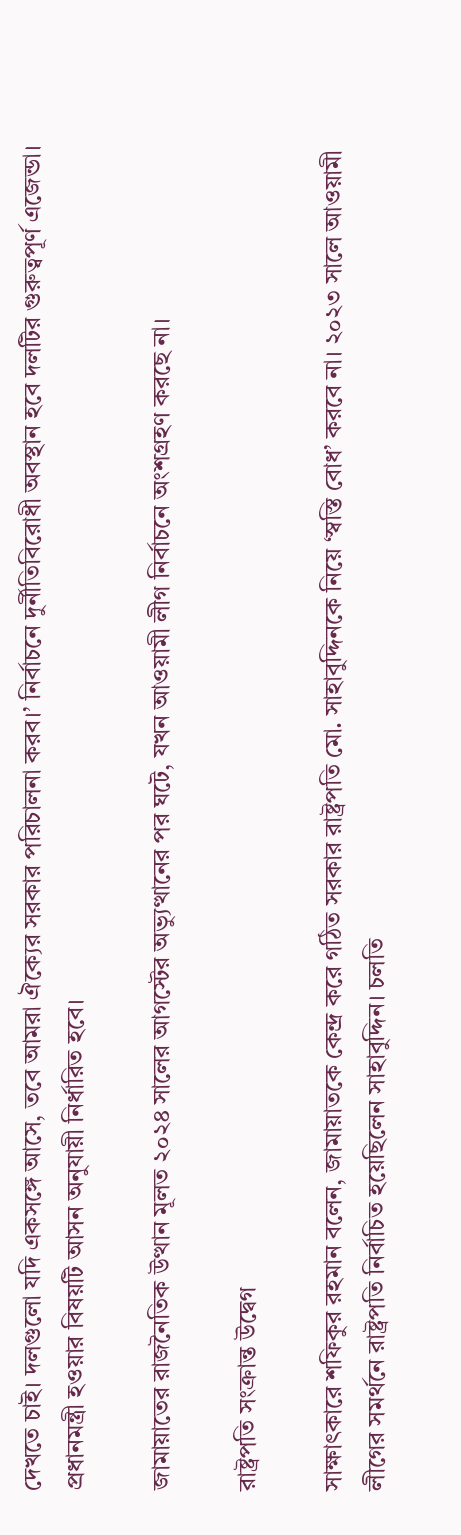দেখতে চাই। দলগুলো যদি একসঙ্গে আসে, তবে আমরা ঐক্যের সরকার পরিচালনা করব।’ নির্বাচনে দুর্নীতিবিরোধী অবস্থান হবে দলটির গুরুত্বপূর্ণ এজেন্ডা। প্রধানমন্ত্রী হওয়ার বিষয়টি আসন অনুযায়ী নির্ধারিত হবে।

জামায়াতের রাজনৈতিক উত্থান মূলত ২০২৪ সালের আগস্টের অভ্যুত্থানের পর ঘটে, যখন আওয়ামী লীগ নির্বাচনে অংশগ্রহণ করছে না।

রাষ্ট্রপতি সংক্রান্ত উদ্বেগ

সাক্ষাৎকারে শফিকুর রহমান বলেন, জামায়াতকে কেন্দ্র করে গঠিত সরকার রাষ্ট্রপতি মো. সাহাবুদ্দিনকে নিয়ে ‘স্বস্তি বোধ’ করবে না। ২০২৩ সালে আওয়ামী লীগের সমর্থনে রাষ্ট্রপতি নির্বাচিত হয়েছিলেন সাহাবুদ্দিন। চলতি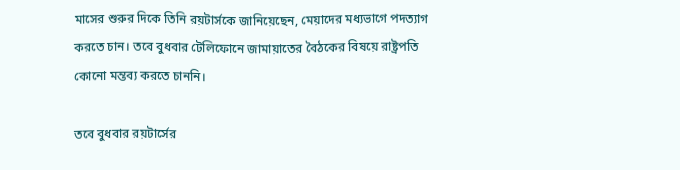মাসের শুরুর দিকে তিনি রয়টার্সকে জানিয়েছেন, মেয়াদের মধ্যভাগে পদত্যাগ করতে চান। তবে বুধবার টেলিফোনে জামায়াতের বৈঠকের বিষয়ে রাষ্ট্রপতি কোনো মন্তব্য করতে চাননি।

তবে বুধবার রয়টার্সের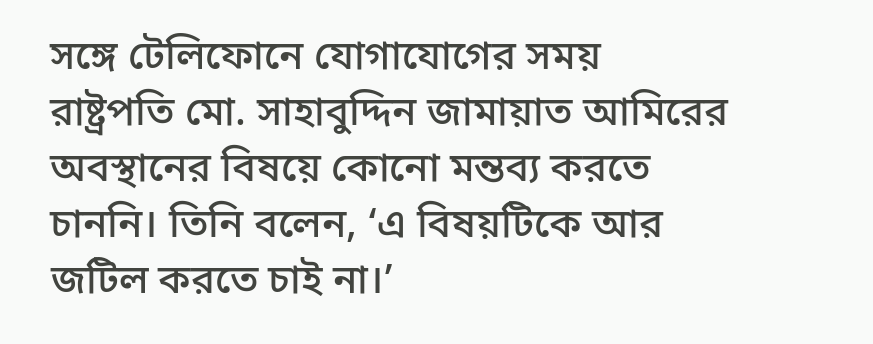সঙ্গে টেলিফোনে যোগাযোগের সময় রাষ্ট্রপতি মো. সাহাবুদ্দিন জামায়াত আমিরের অবস্থানের বিষয়ে কোনো মন্তব্য করতে চাননি। তিনি বলেন, ‘এ বিষয়টিকে আর জটিল করতে চাই না।’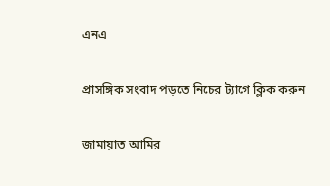এনএ

প্রাসঙ্গিক সংবাদ পড়তে নিচের ট্যাগে ক্লিক করুন

জামায়াত আমির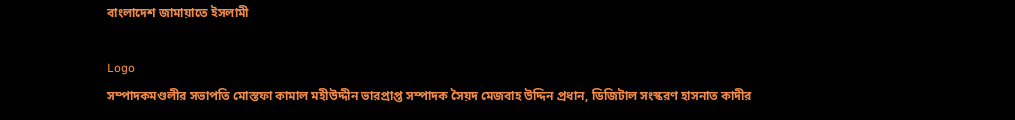বাংলাদেশ জামায়াতে ইসলামী

Logo
সম্পাদকমণ্ডলীর সভাপতি মোস্তফা কামাল মহীউদ্দীন ভারপ্রাপ্ত সম্পাদক সৈয়দ মেজবাহ উদ্দিন প্রধান, ডিজিটাল সংস্করণ হাসনাত কাদীর